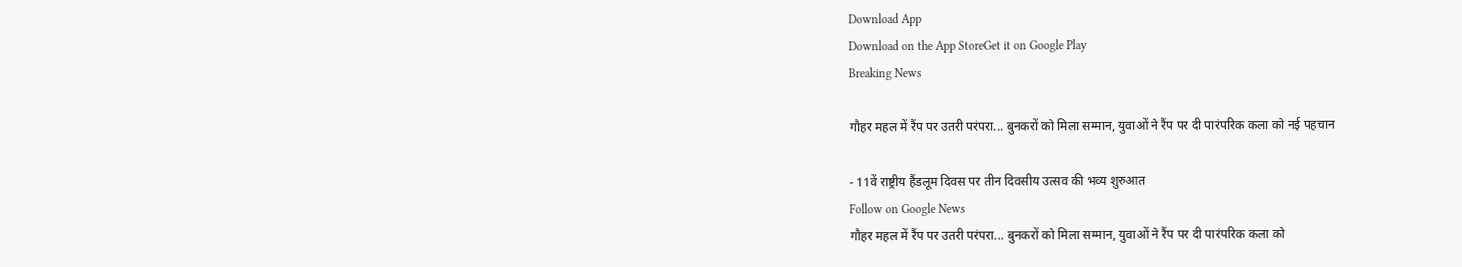Download App
Download on the App StoreGet it on Google Play
Breaking News

गौहर महल में रैंप पर उतरी परंपरा... बुनकरों को मिला सम्मान, युवाओं ने रैंप पर दी पारंपरिक कला को नई पहचान

- 11वें राष्ट्रीय हैंडलूम दिवस पर तीन दिवसीय उत्सव की भव्य शुरुआत
Follow on Google News
गौहर महल में रैंप पर उतरी परंपरा... बुनकरों को मिला सम्मान, युवाओं ने रैंप पर दी पारंपरिक कला को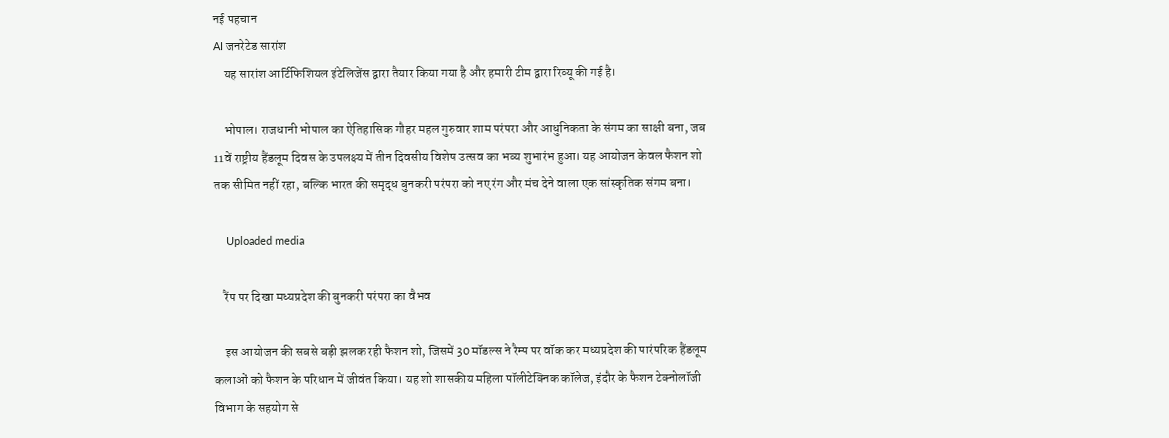नई पहचान
AI जनरेटेड सारांश
    यह सारांश आर्टिफिशियल इंटेलिजेंस द्वारा तैयार किया गया है और हमारी टीम द्वारा रिव्यू की गई है।

    भोपाल। राजधानी भोपाल का ऐतिहासिक गौहर महल गुरुवार शाम परंपरा और आधुनिकता के संगम का साक्षी बना, जब 11वें राष्ट्रीय हैंडलूम दिवस के उपलक्ष्य में तीन दिवसीय विशेष उत्सव का भव्य शुभारंभ हुआ। यह आयोजन केवल फैशन शो तक सीमित नहीं रहा, बल्कि भारत की समृद्ध बुनकरी परंपरा को नए रंग और मंच देने वाला एक सांस्कृतिक संगम बना।

    Uploaded media

    रैंप पर दिखा मध्यप्रदेश की बुनकरी परंपरा का वैभव

    इस आयोजन की सबसे बड़ी झलक रही फैशन शो, जिसमें 30 मॉडल्स ने रैम्प पर वॉक कर मध्यप्रदेश की पारंपरिक हैंडलूम कलाओं को फैशन के परिधान में जीवंत किया। यह शो शासकीय महिला पॉलीटेक्निक कॉलेज, इंदौर के फैशन टेक्नोलॉजी विभाग के सहयोग से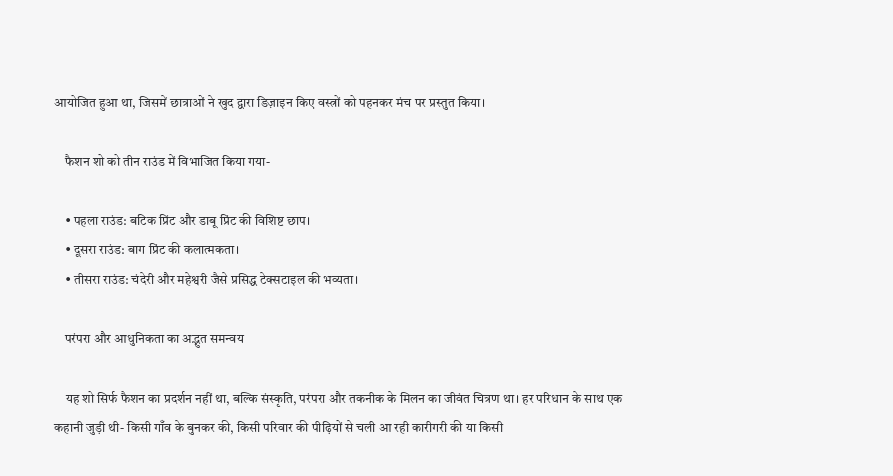आयोजित हुआ था, जिसमें छात्राओं ने खुद द्वारा डिज़ाइन किए वस्त्रों को पहनकर मंच पर प्रस्तुत किया।

    फैशन शो को तीन राउंड में विभाजित किया गया-

    • पहला राउंड: बटिक प्रिंट और डाबू प्रिंट की विशिष्ट छाप।
    • दूसरा राउंड: बाग प्रिंट की कलात्मकता।
    • तीसरा राउंड: चंदेरी और महेश्वरी जैसे प्रसिद्ध टेक्सटाइल की भव्यता।

    परंपरा और आधुनिकता का अद्भुत समन्वय

    यह शो सिर्फ फैशन का प्रदर्शन नहीं था, बल्कि संस्कृति, परंपरा और तकनीक के मिलन का जीवंत चित्रण था। हर परिधान के साथ एक कहानी जुड़ी थी- किसी गाँव के बुनकर की, किसी परिवार की पीढ़ियों से चली आ रही कारीगरी की या किसी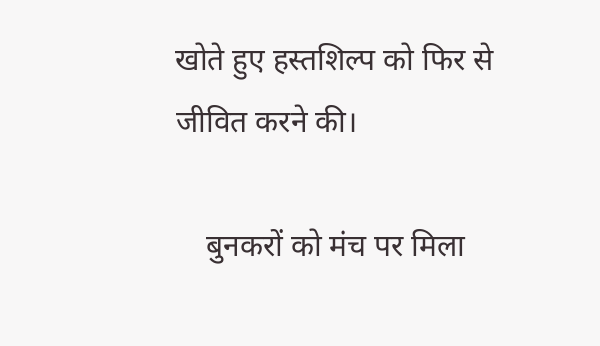खोते हुए हस्तशिल्प को फिर से जीवित करने की।

    बुनकरों को मंच पर मिला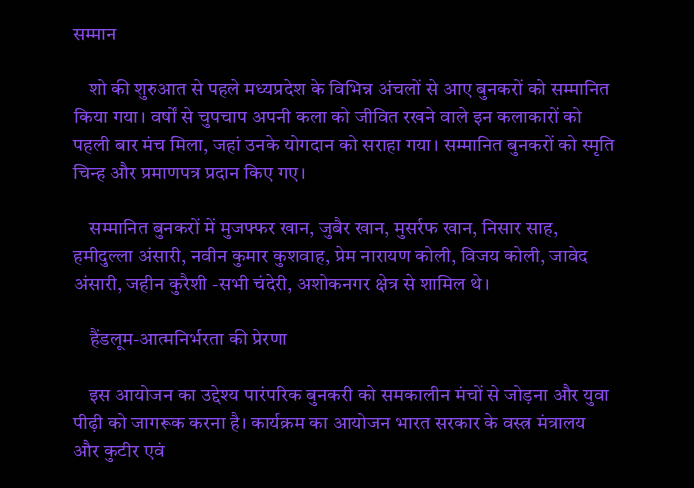सम्मान

    शो की शुरुआत से पहले मध्यप्रदेश के विभिन्न अंचलों से आए बुनकरों को सम्मानित किया गया। वर्षों से चुपचाप अपनी कला को जीवित रखने वाले इन कलाकारों को पहली बार मंच मिला, जहां उनके योगदान को सराहा गया। सम्मानित बुनकरों को स्मृति चिन्ह और प्रमाणपत्र प्रदान किए गए।

    सम्मानित बुनकरों में मुजफ्फर खान, जुबैर खान, मुसर्रफ खान, निसार साह, हमीदुल्ला अंसारी, नवीन कुमार कुशवाह, प्रेम नारायण कोली, विजय कोली, जावेद अंसारी, जहीन कुरैशी -सभी चंदेरी, अशोकनगर क्षेत्र से शामिल थे।

    हैंडलूम-आत्मनिर्भरता की प्रेरणा

    इस आयोजन का उद्देश्य पारंपरिक बुनकरी को समकालीन मंचों से जोड़ना और युवा पीढ़ी को जागरूक करना है। कार्यक्रम का आयोजन भारत सरकार के वस्त्र मंत्रालय और कुटीर एवं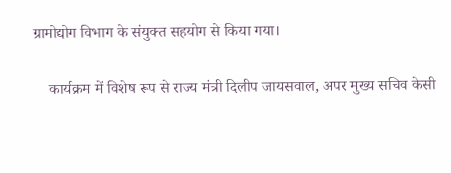ग्रामोद्योग विभाग के संयुक्त सहयोग से किया गया।

    कार्यक्रम में विशेष रूप से राज्य मंत्री दिलीप जायसवाल, अपर मुख्य सचिव केसी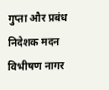गुप्ता और प्रबंध निदेशक मदन विभीषण नागर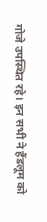गोजे उपस्थित रहे। इन सभी ने हैंडलूम को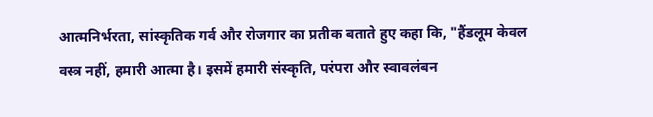आत्मनिर्भरता, सांस्कृतिक गर्व और रोजगार का प्रतीक बताते हुए कहा कि, "हैंडलूम केवल वस्त्र नहीं, हमारी आत्मा है। इसमें हमारी संस्कृति, परंपरा और स्वावलंबन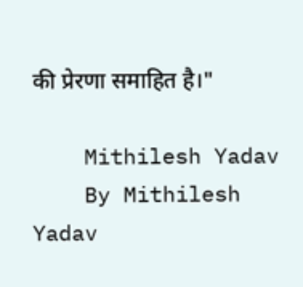की प्रेरणा समाहित है।"

    Mithilesh Yadav
    By Mithilesh Yadav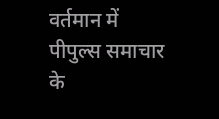वर्तमान में पीपुल्स समाचार के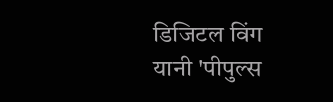डिजिटल विंग यानी 'पीपुल्स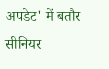अपडेट' में बतौर सीनियर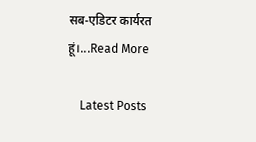सब-एडिटर कार्यरत हूं।...Read More

    Latest Posts